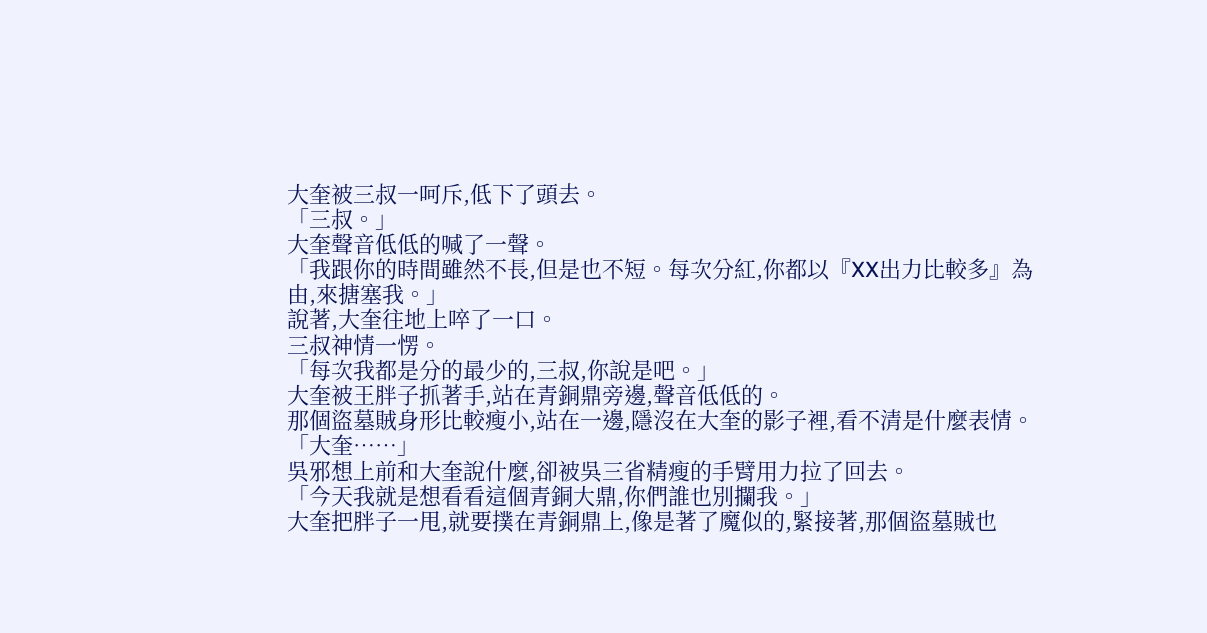大奎被三叔一呵斥,低下了頭去。
「三叔。」
大奎聲音低低的喊了一聲。
「我跟你的時間雖然不長,但是也不短。每次分紅,你都以『XX出力比較多』為由,來搪塞我。」
說著,大奎往地上啐了一口。
三叔神情一愣。
「每次我都是分的最少的,三叔,你說是吧。」
大奎被王胖子抓著手,站在青銅鼎旁邊,聲音低低的。
那個盜墓賊身形比較瘦小,站在一邊,隱沒在大奎的影子裡,看不清是什麼表情。
「大奎……」
吳邪想上前和大奎說什麼,卻被吳三省精瘦的手臂用力拉了回去。
「今天我就是想看看這個青銅大鼎,你們誰也別攔我。」
大奎把胖子一甩,就要撲在青銅鼎上,像是著了魔似的,緊接著,那個盜墓賊也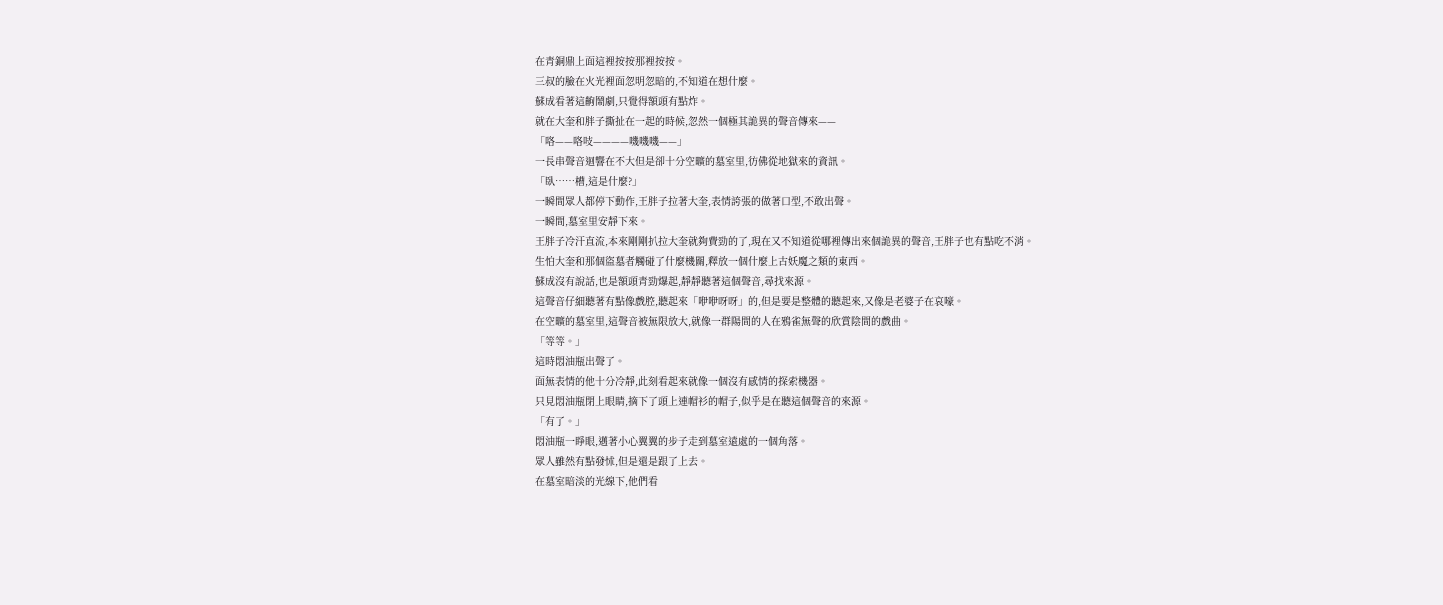在青銅鼎上面這裡按按那裡按按。
三叔的臉在火光裡面忽明忽暗的,不知道在想什麼。
蘇成看著這齣鬧劇,只覺得額頭有點炸。
就在大奎和胖子撕扯在一起的時候,忽然一個極其詭異的聲音傳來——
「咯——咯吱————嘰嘰嘰——」
一長串聲音迴響在不大但是卻十分空曠的墓室里,彷佛從地獄來的資訊。
「臥……槽,這是什麼?」
一瞬間眾人都停下動作,王胖子拉著大奎,表情誇張的做著口型,不敢出聲。
一瞬間,墓室里安靜下來。
王胖子冷汗直流,本來剛剛扒拉大奎就夠費勁的了,現在又不知道從哪裡傳出來個詭異的聲音,王胖子也有點吃不消。
生怕大奎和那個盜墓者觸碰了什麼機關,釋放一個什麼上古妖魔之類的東西。
蘇成沒有說話,也是額頭青勁爆起,靜靜聽著這個聲音,尋找來源。
這聲音仔細聽著有點像戲腔,聽起來「咿咿呀呀」的,但是要是整體的聽起來,又像是老婆子在哀嚎。
在空曠的墓室里,這聲音被無限放大,就像一群陽間的人在鴉雀無聲的欣賞陰間的戲曲。
「等等。」
這時悶油瓶出聲了。
面無表情的他十分冷靜,此刻看起來就像一個沒有感情的探索機器。
只見悶油瓶閉上眼睛,摘下了頭上連帽衫的帽子,似乎是在聽這個聲音的來源。
「有了。」
悶油瓶一睜眼,邁著小心翼翼的步子走到墓室遠處的一個角落。
眾人雖然有點發怵,但是還是跟了上去。
在墓室暗淡的光線下,他們看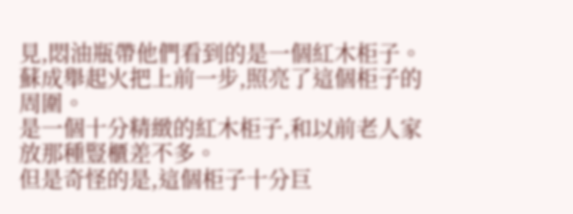見,悶油瓶帶他們看到的是一個紅木柜子。
蘇成舉起火把上前一步,照亮了這個柜子的周圍。
是一個十分精緻的紅木柜子,和以前老人家放那種豎櫃差不多。
但是奇怪的是,這個柜子十分巨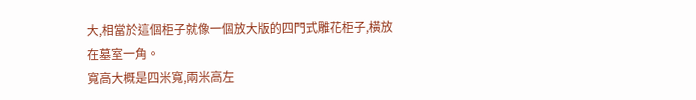大,相當於這個柜子就像一個放大版的四門式雕花柜子,橫放在墓室一角。
寬高大概是四米寬,兩米高左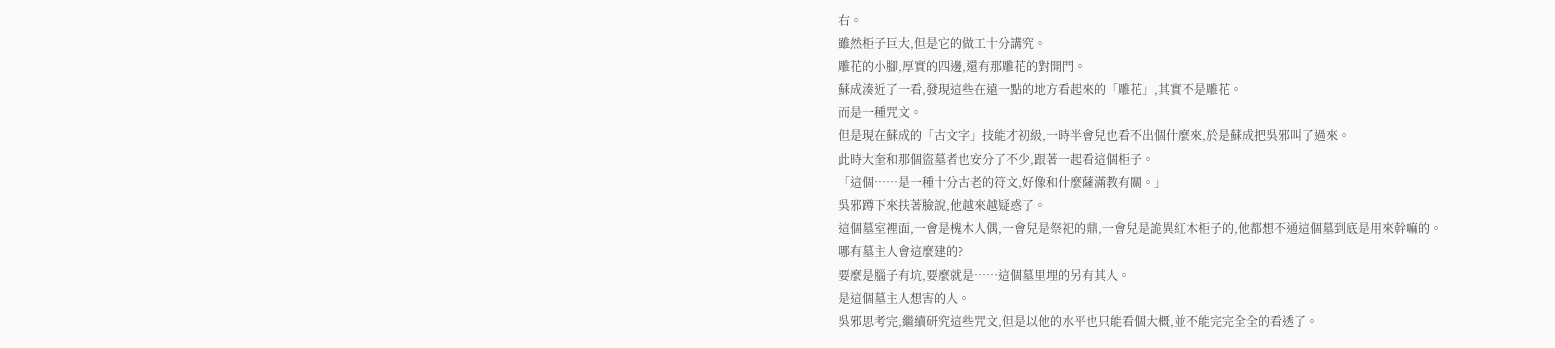右。
雖然柜子巨大,但是它的做工十分講究。
雕花的小腳,厚實的四邊,還有那雕花的對開門。
蘇成湊近了一看,發現這些在遠一點的地方看起來的「雕花」,其實不是雕花。
而是一種咒文。
但是現在蘇成的「古文字」技能才初級,一時半會兒也看不出個什麼來,於是蘇成把吳邪叫了過來。
此時大奎和那個盜墓者也安分了不少,跟著一起看這個柜子。
「這個……是一種十分古老的符文,好像和什麼薩滿教有關。」
吳邪蹲下來扶著臉說,他越來越疑惑了。
這個墓室裡面,一會是槐木人偶,一會兒是祭祀的鼎,一會兒是詭異紅木柜子的,他都想不通這個墓到底是用來幹嘛的。
哪有墓主人會這麼建的?
要麼是腦子有坑,要麼就是……這個墓里埋的另有其人。
是這個墓主人想害的人。
吳邪思考完,繼續研究這些咒文,但是以他的水平也只能看個大概,並不能完完全全的看透了。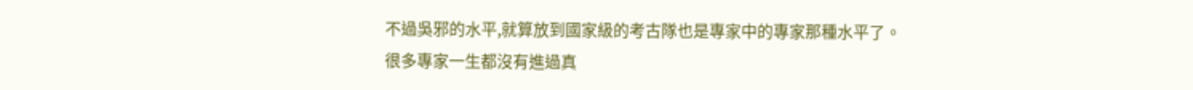不過吳邪的水平,就算放到國家級的考古隊也是專家中的專家那種水平了。
很多專家一生都沒有進過真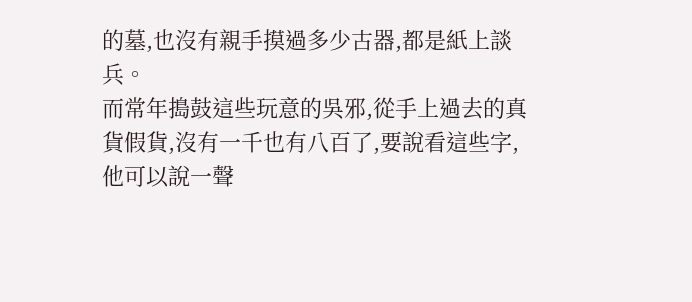的墓,也沒有親手摸過多少古器,都是紙上談兵。
而常年搗鼓這些玩意的吳邪,從手上過去的真貨假貨,沒有一千也有八百了,要說看這些字,他可以說一聲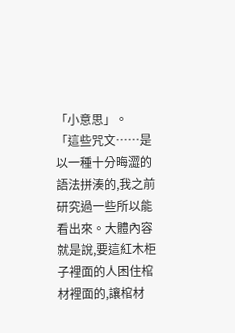「小意思」。
「這些咒文……是以一種十分晦澀的語法拼湊的,我之前研究過一些所以能看出來。大體內容就是說,要這紅木柜子裡面的人困住棺材裡面的,讓棺材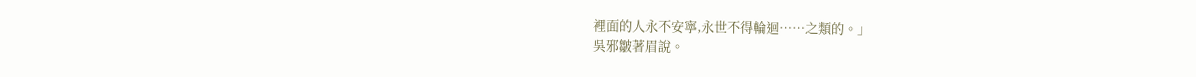裡面的人永不安寧,永世不得輪迴……之類的。」
吳邪皺著眉說。